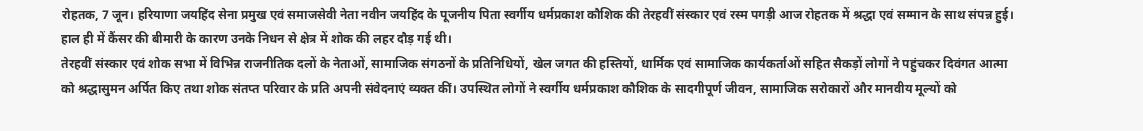रोहतक, 7 जून। हरियाणा जयहिंद सेना प्रमुख एवं समाजसेवी नेता नवीन जयहिंद के पूजनीय पिता स्वर्गीय धर्मप्रकाश कौशिक की तेरहवीं संस्कार एवं रस्म पगड़ी आज रोहतक में श्रद्धा एवं सम्मान के साथ संपन्न हुई। हाल ही में कैंसर की बीमारी के कारण उनके निधन से क्षेत्र में शोक की लहर दौड़ गई थी।
तेरहवीं संस्कार एवं शोक सभा में विभिन्न राजनीतिक दलों के नेताओं, सामाजिक संगठनों के प्रतिनिधियों, खेल जगत की हस्तियों, धार्मिक एवं सामाजिक कार्यकर्ताओं सहित सैकड़ों लोगों ने पहुंचकर दिवंगत आत्मा को श्रद्धासुमन अर्पित किए तथा शोक संतप्त परिवार के प्रति अपनी संवेदनाएं व्यक्त कीं। उपस्थित लोगों ने स्वर्गीय धर्मप्रकाश कौशिक के सादगीपूर्ण जीवन, सामाजिक सरोकारों और मानवीय मूल्यों को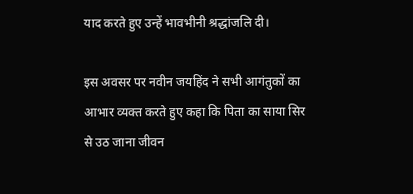याद करते हुए उन्हें भावभीनी श्रद्धांजलि दी।

इस अवसर पर नवीन जयहिंद ने सभी आगंतुकों का आभार व्यक्त करते हुए कहा कि पिता का साया सिर से उठ जाना जीवन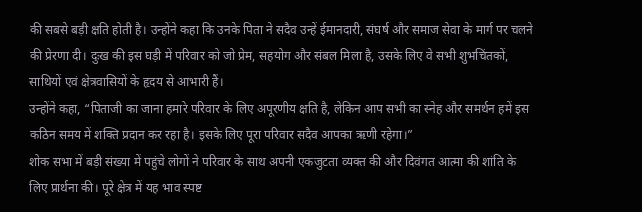की सबसे बड़ी क्षति होती है। उन्होंने कहा कि उनके पिता ने सदैव उन्हें ईमानदारी, संघर्ष और समाज सेवा के मार्ग पर चलने की प्रेरणा दी। दुःख की इस घड़ी में परिवार को जो प्रेम, सहयोग और संबल मिला है, उसके लिए वे सभी शुभचिंतकों, साथियों एवं क्षेत्रवासियों के हृदय से आभारी हैं।
उन्होंने कहा, “पिताजी का जाना हमारे परिवार के लिए अपूरणीय क्षति है, लेकिन आप सभी का स्नेह और समर्थन हमें इस कठिन समय में शक्ति प्रदान कर रहा है। इसके लिए पूरा परिवार सदैव आपका ऋणी रहेगा।”
शोक सभा में बड़ी संख्या में पहुंचे लोगों ने परिवार के साथ अपनी एकजुटता व्यक्त की और दिवंगत आत्मा की शांति के लिए प्रार्थना की। पूरे क्षेत्र में यह भाव स्पष्ट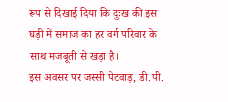रूप से दिखाई दिया कि दुःख की इस घड़ी में समाज का हर वर्ग परिवार के साथ मजबूती से खड़ा है।
इस अवसर पर जस्सी पेटवाड़, डी.पी.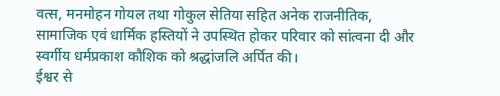वत्स, मनमोहन गोयल तथा गोकुल सेतिया सहित अनेक राजनीतिक, सामाजिक एवं धार्मिक हस्तियों ने उपस्थित होकर परिवार को सांत्वना दी और स्वर्गीय धर्मप्रकाश कौशिक को श्रद्धांजलि अर्पित की।
ईश्वर से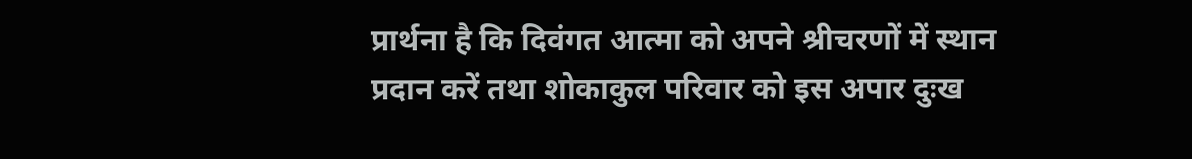प्रार्थना है कि दिवंगत आत्मा को अपने श्रीचरणों में स्थान प्रदान करें तथा शोकाकुल परिवार को इस अपार दुःख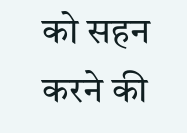को सहन करने की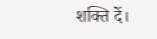शक्ति दें।